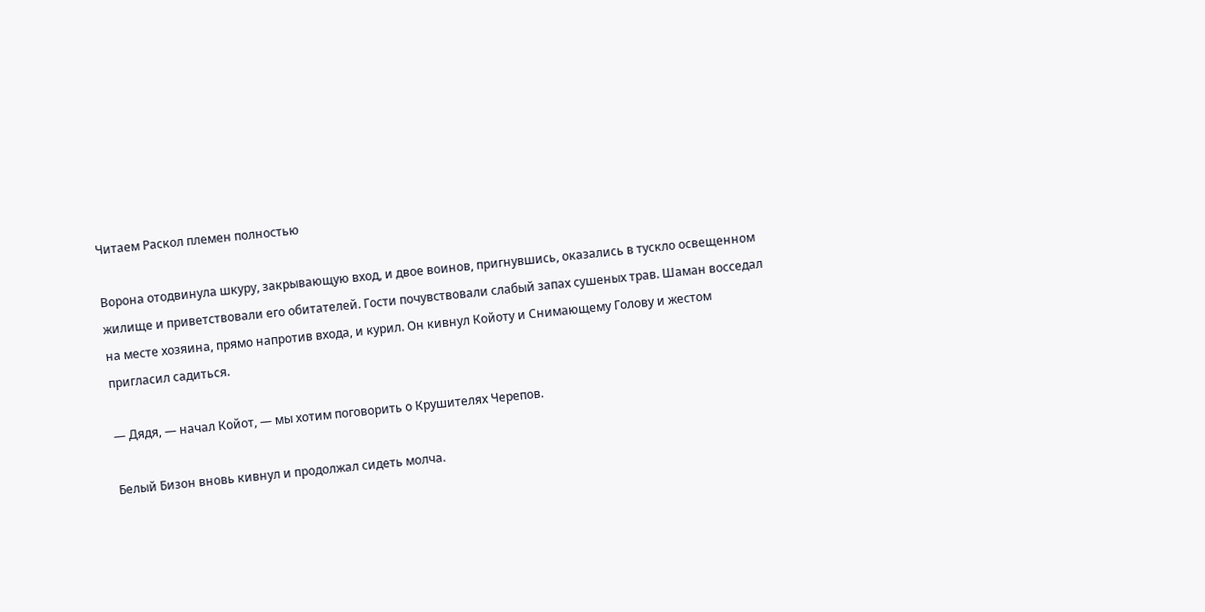Читаем Раскол племен полностью

Ворона отодвинула шкуру, закрывающую вход, и двое воинов, пригнувшись, оказались в тускло освещенном жилище и приветствовали его обитателей. Гости почувствовали слабый запах сушеных трав. Шаман восседал на месте хозяина, прямо напротив входа, и курил. Он кивнул Койоту и Снимающему Голову и жестом пригласил садиться.

— Дядя, — начал Койот, — мы хотим поговорить о Крушителях Черепов.

Белый Бизон вновь кивнул и продолжал сидеть молча.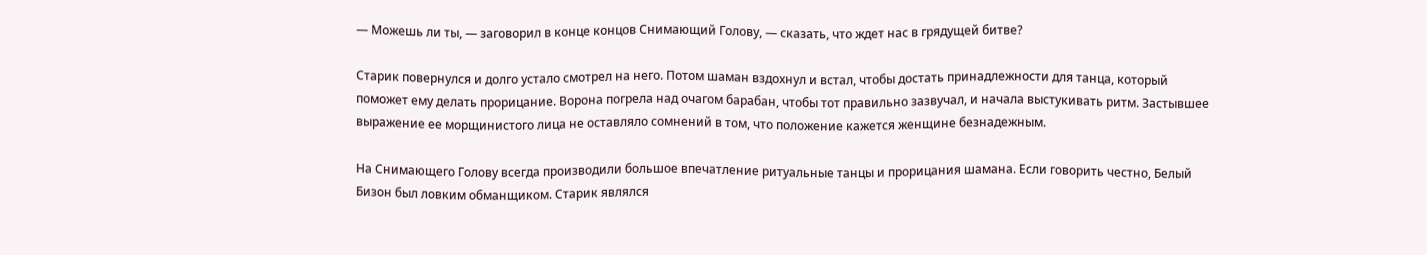— Можешь ли ты, — заговорил в конце концов Снимающий Голову, — сказать, что ждет нас в грядущей битве?

Старик повернулся и долго устало смотрел на него. Потом шаман вздохнул и встал, чтобы достать принадлежности для танца, который поможет ему делать прорицание. Ворона погрела над очагом барабан, чтобы тот правильно зазвучал, и начала выстукивать ритм. Застывшее выражение ее морщинистого лица не оставляло сомнений в том, что положение кажется женщине безнадежным.

На Снимающего Голову всегда производили большое впечатление ритуальные танцы и прорицания шамана. Если говорить честно, Белый Бизон был ловким обманщиком. Старик являлся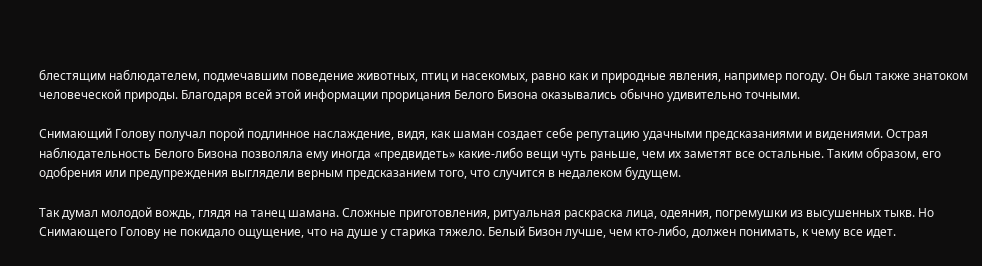блестящим наблюдателем, подмечавшим поведение животных, птиц и насекомых, равно как и природные явления, например погоду. Он был также знатоком человеческой природы. Благодаря всей этой информации прорицания Белого Бизона оказывались обычно удивительно точными.

Снимающий Голову получал порой подлинное наслаждение, видя, как шаман создает себе репутацию удачными предсказаниями и видениями. Острая наблюдательность Белого Бизона позволяла ему иногда «предвидеть» какие-либо вещи чуть раньше, чем их заметят все остальные. Таким образом, его одобрения или предупреждения выглядели верным предсказанием того, что случится в недалеком будущем.

Так думал молодой вождь, глядя на танец шамана. Сложные приготовления, ритуальная раскраска лица, одеяния, погремушки из высушенных тыкв. Но Снимающего Голову не покидало ощущение, что на душе у старика тяжело. Белый Бизон лучше, чем кто-либо, должен понимать, к чему все идет.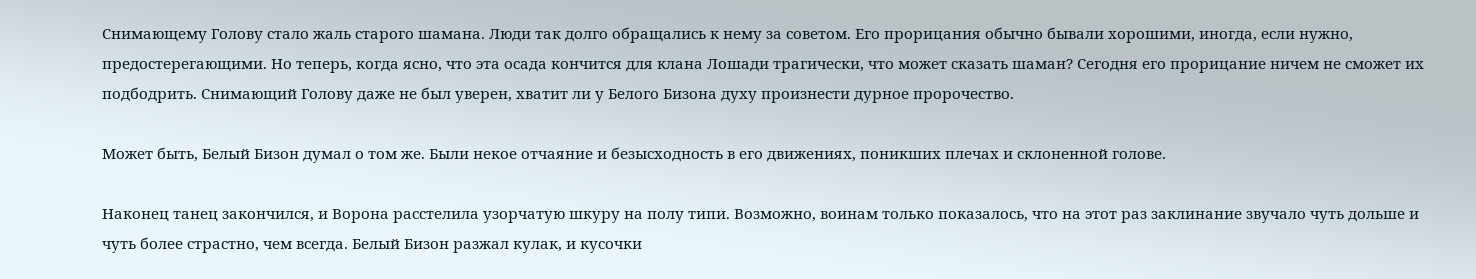Снимающему Голову стало жаль старого шамана. Люди так долго обращались к нему за советом. Его прорицания обычно бывали хорошими, иногда, если нужно, предостерегающими. Но теперь, когда ясно, что эта осада кончится для клана Лошади трагически, что может сказать шаман? Сегодня его прорицание ничем не сможет их подбодрить. Снимающий Голову даже не был уверен, хватит ли у Белого Бизона духу произнести дурное пророчество.

Может быть, Белый Бизон думал о том же. Были некое отчаяние и безысходность в его движениях, поникших плечах и склоненной голове.

Наконец танец закончился, и Ворона расстелила узорчатую шкуру на полу типи. Возможно, воинам только показалось, что на этот раз заклинание звучало чуть дольше и чуть более страстно, чем всегда. Белый Бизон разжал кулак, и кусочки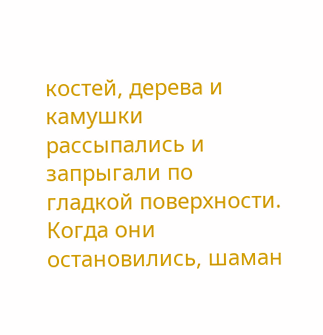костей, дерева и камушки рассыпались и запрыгали по гладкой поверхности. Когда они остановились, шаман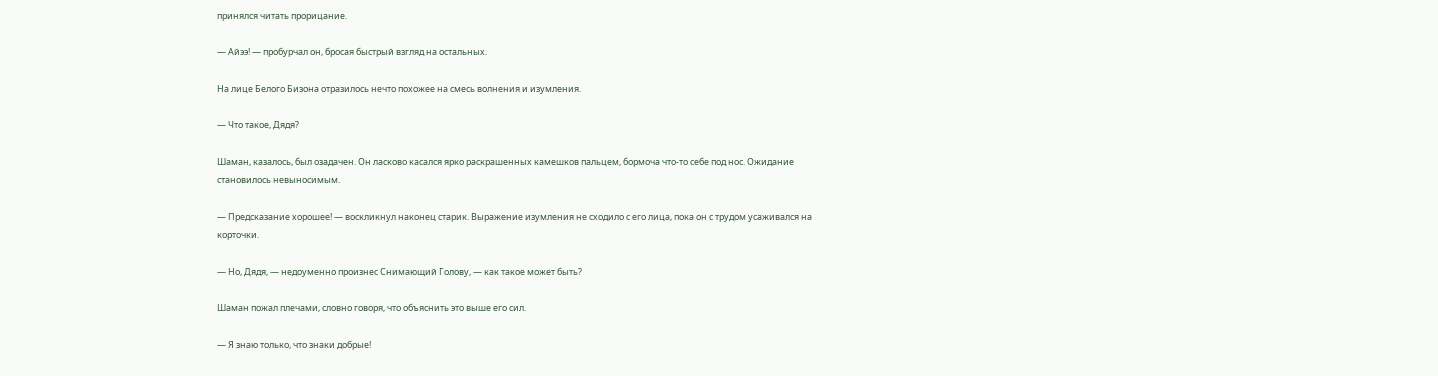принялся читать прорицание.

— Айээ! — пробурчал он, бросая быстрый взгляд на остальных.

На лице Белого Бизона отразилось нечто похожее на смесь волнения и изумления.

— Что такое, Дядя?

Шаман, казалось, был озадачен. Он ласково касался ярко раскрашенных камешков пальцем, бормоча что-то себе под нос. Ожидание становилось невыносимым.

— Предсказание хорошее! — воскликнул наконец старик. Выражение изумления не сходило с его лица, пока он с трудом усаживался на корточки.

— Но, Дядя, — недоуменно произнес Снимающий Голову, — как такое может быть?

Шаман пожал плечами, словно говоря, что объяснить это выше его сил.

— Я знаю только, что знаки добрые!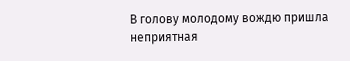В голову молодому вождю пришла неприятная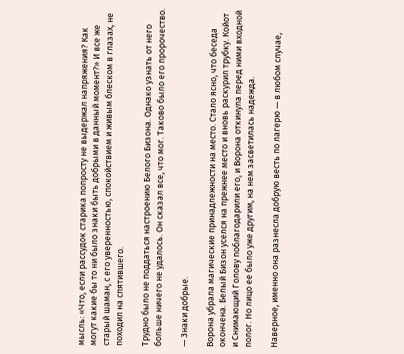мысль: «Что, если рассудок старика попросту не выдержал напряжения? Как могут какие бы то ни было знаки быть добрыми в данный момент?» И все же старый шаман, с его уверенностью, спокойствием и живым блеском в глазах, не походил на спятившего.

Трудно было не поддаться настроению Белого Бизона. Однако узнать от него больше ничего не удалось. Он сказал все, что мог. Таково было его пророчество.

— Знаки добрые.

Ворона убрала магические принадлежности на место. Стало ясно, что беседа окончена. Белый Бизон уселся на прежнее место и вновь раскурил трубку. Койот и Снимающий Голову поблагодарили его, и Ворона откинула перед ними входной полог. Но лицо ее было уже другим, на нем засветилась надежда.

Наверное, именно она разнесла добрую весть по лагерю — в любом случае,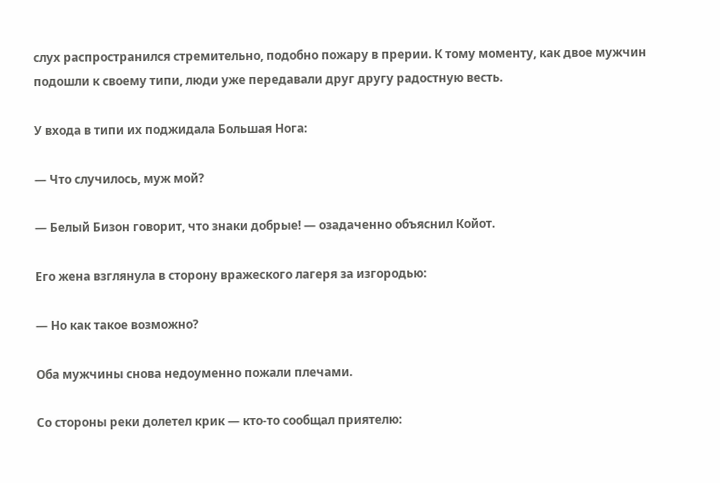слух распространился стремительно, подобно пожару в прерии. К тому моменту, как двое мужчин подошли к своему типи, люди уже передавали друг другу радостную весть.

У входа в типи их поджидала Большая Нога:

— Что случилось, муж мой?

— Белый Бизон говорит, что знаки добрые! — озадаченно объяснил Койот.

Его жена взглянула в сторону вражеского лагеря за изгородью:

— Но как такое возможно?

Оба мужчины снова недоуменно пожали плечами.

Со стороны реки долетел крик — кто-то сообщал приятелю: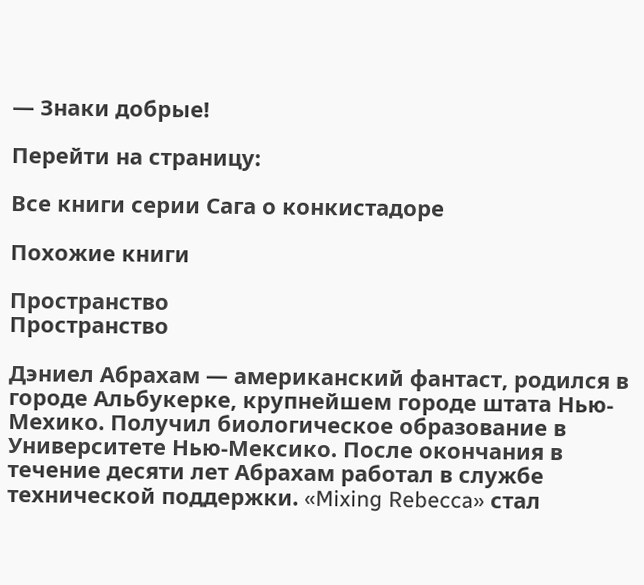— Знаки добрые!

Перейти на страницу:

Все книги серии Сага о конкистадоре

Похожие книги

Пространство
Пространство

Дэниел Абрахам — американский фантаст, родился в городе Альбукерке, крупнейшем городе штата Нью-Мехико. Получил биологическое образование в Университете Нью-Мексико. После окончания в течение десяти лет Абрахам работал в службе технической поддержки. «Mixing Rebecca» стал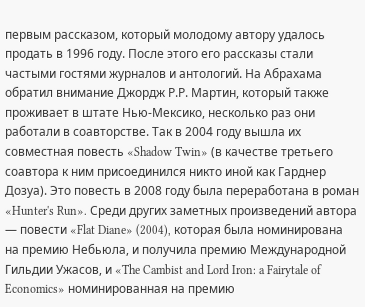первым рассказом, который молодому автору удалось продать в 1996 году. После этого его рассказы стали частыми гостями журналов и антологий. На Абрахама обратил внимание Джордж Р.Р. Мартин, который также проживает в штате Нью-Мексико, несколько раз они работали в соавторстве. Так в 2004 году вышла их совместная повесть «Shadow Twin» (в качестве третьего соавтора к ним присоединился никто иной как Гарднер Дозуа). Это повесть в 2008 году была переработана в роман «Hunter's Run». Среди других заметных произведений автора — повести «Flat Diane» (2004), которая была номинирована на премию Небьюла, и получила премию Международной Гильдии Ужасов, и «The Cambist and Lord Iron: a Fairytale of Economics» номинированная на премию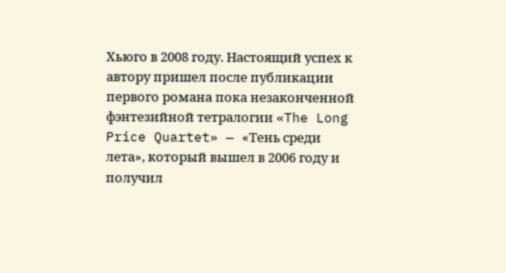Хьюго в 2008 году. Настоящий успех к автору пришел после публикации первого романа пока незаконченной фэнтезийной тетралогии «The Long Price Quartet» — «Тень среди лета», который вышел в 2006 году и получил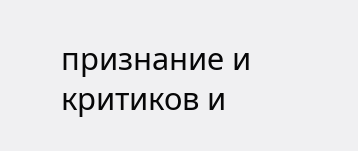признание и критиков и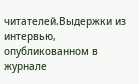читателей.Выдержки из интервью, опубликованном в журнале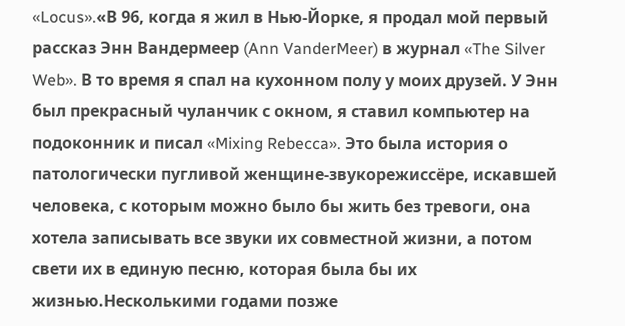«Locus».«В 96, когда я жил в Нью-Йорке, я продал мой первый рассказ Энн Вандермеер (Ann VanderMeer) в журнал «The Silver Web». В то время я спал на кухонном полу у моих друзей. У Энн был прекрасный чуланчик с окном, я ставил компьютер на подоконник и писал «Mixing Rebecca». Это была история о патологически пугливой женщине-звукорежиссёре, искавшей человека, с которым можно было бы жить без тревоги, она хотела записывать все звуки их совместной жизни, а потом свети их в единую песню, которая была бы их жизнью.Несколькими годами позже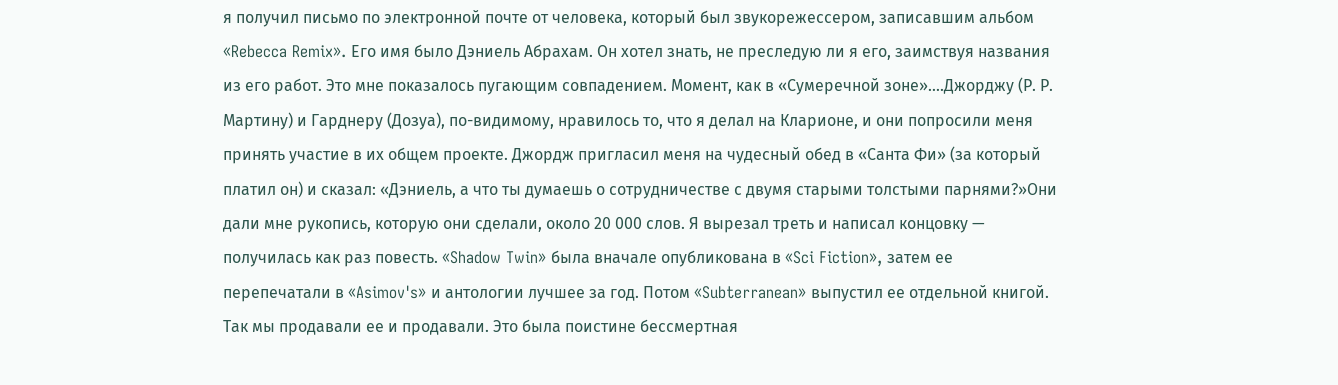я получил письмо по электронной почте от человека, который был звукорежессером, записавшим альбом «Rebecca Remix». Его имя было Дэниель Абрахам. Он хотел знать, не преследую ли я его, заимствуя названия из его работ. Это мне показалось пугающим совпадением. Момент, как в «Сумеречной зоне»....Джорджу (Р. Р. Мартину) и Гарднеру (Дозуа), по-видимому, нравилось то, что я делал на Кларионе, и они попросили меня принять участие в их общем проекте. Джордж пригласил меня на чудесный обед в «Санта Фи» (за который платил он) и сказал: «Дэниель, а что ты думаешь о сотрудничестве с двумя старыми толстыми парнями?»Они дали мне рукопись, которую они сделали, около 20 000 слов. Я вырезал треть и написал концовку — получилась как раз повесть. «Shadow Twin» была вначале опубликована в «Sci Fiction», затем ее перепечатали в «Asimov's» и антологии лучшее за год. Потом «Subterranean» выпустил ее отдельной книгой. Так мы продавали ее и продавали. Это была поистине бессмертная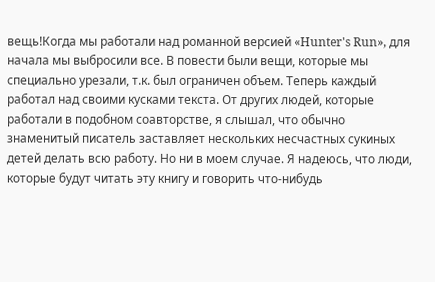вещь!Когда мы работали над романной версией «Hunter's Run», для начала мы выбросили все. В повести были вещи, которые мы специально урезали, т.к. был ограничен объем. Теперь каждый работал над своими кусками текста. От других людей, которые работали в подобном соавторстве, я слышал, что обычно знаменитый писатель заставляет нескольких несчастных сукиных детей делать всю работу. Но ни в моем случае. Я надеюсь, что люди, которые будут читать эту книгу и говорить что-нибудь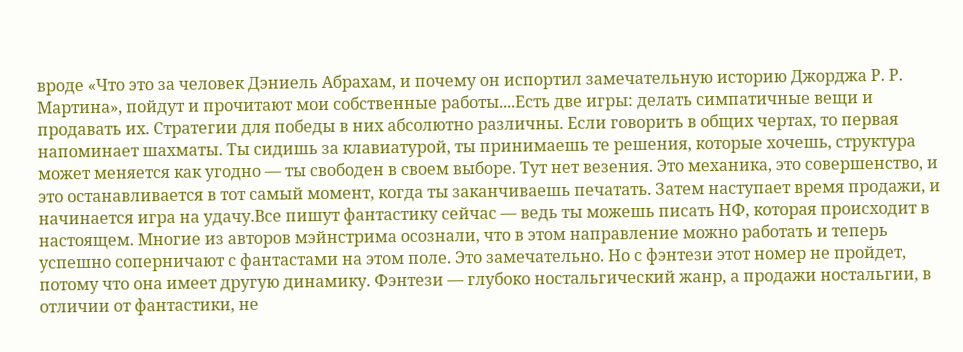вроде «Что это за человек Дэниель Абрахам, и почему он испортил замечательную историю Джорджа Р. Р. Мартина», пойдут и прочитают мои собственные работы....Есть две игры: делать симпатичные вещи и продавать их. Стратегии для победы в них абсолютно различны. Если говорить в общих чертах, то первая напоминает шахматы. Ты сидишь за клавиатурой, ты принимаешь те решения, которые хочешь, структура может меняется как угодно — ты свободен в своем выборе. Тут нет везения. Это механика, это совершенство, и это останавливается в тот самый момент, когда ты заканчиваешь печатать. Затем наступает время продажи, и начинается игра на удачу.Все пишут фантастику сейчас — ведь ты можешь писать НФ, которая происходит в настоящем. Многие из авторов мэйнстрима осознали, что в этом направление можно работать и теперь успешно соперничают с фантастами на этом поле. Это замечательно. Но с фэнтези этот номер не пройдет, потому что она имеет другую динамику. Фэнтези — глубоко ностальгический жанр, а продажи ностальгии, в отличии от фантастики, не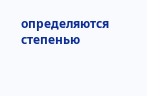определяются степенью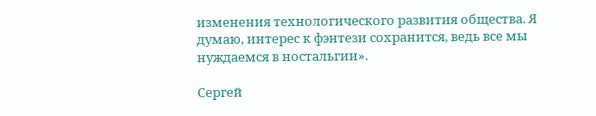изменения технологического развития общества. Я думаю, интерес к фэнтези сохранится, ведь все мы нуждаемся в ностальгии».

Сергей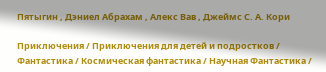Пятыгин , Дэниел Абрахам , Алекс Вав , Джеймс С. А. Кори

Приключения / Приключения для детей и подростков / Фантастика / Космическая фантастика / Научная Фантастика /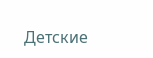Детские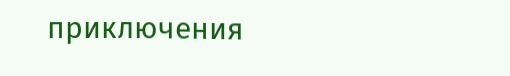приключения